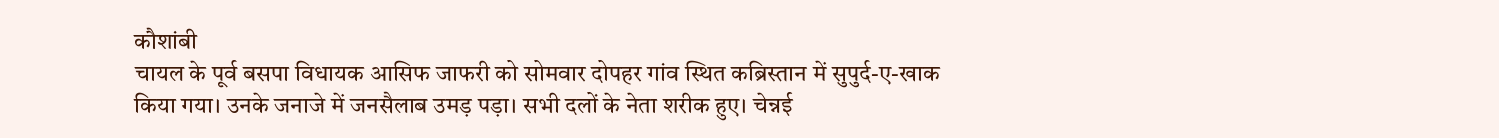कौशांबी
चायल के पूर्व बसपा विधायक आसिफ जाफरी को सोमवार दोपहर गांव स्थित कब्रिस्तान में सुपुर्द-ए-खाक किया गया। उनके जनाजे में जनसैलाब उमड़ पड़ा। सभी दलों के नेता शरीक हुए। चेन्नई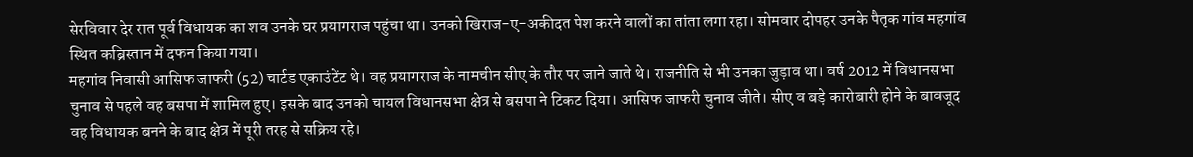सेरविवार देर रात पूर्व विधायक का शव उनके घर प्रयागराज पहुंचा था। उनको खिराज-ए-अकीदत पेश करने वालों का तांता लगा रहा। सोमवार दोपहर उनके पैतृक गांव महगांव स्थित कब्रिस्तान में दफन किया गया।
महगांव निवासी आसिफ जाफरी (52) चार्टड एकाउंटेंट थे। वह प्रयागराज के नामचीन सीए के तौर पर जाने जाते थे। राजनीति से भी उनका जुड़ाव था। वर्ष 2012 में विधानसभा चुनाव से पहले वह बसपा में शामिल हुए। इसके बाद उनको चायल विधानसभा क्षेत्र से बसपा ने टिकट दिया। आसिफ जाफरी चुनाव जीते। सीए व बड़े कारोबारी होने के बावजूद वह विधायक बनने के बाद क्षेत्र में पूरी तरह से सक्रिय रहे।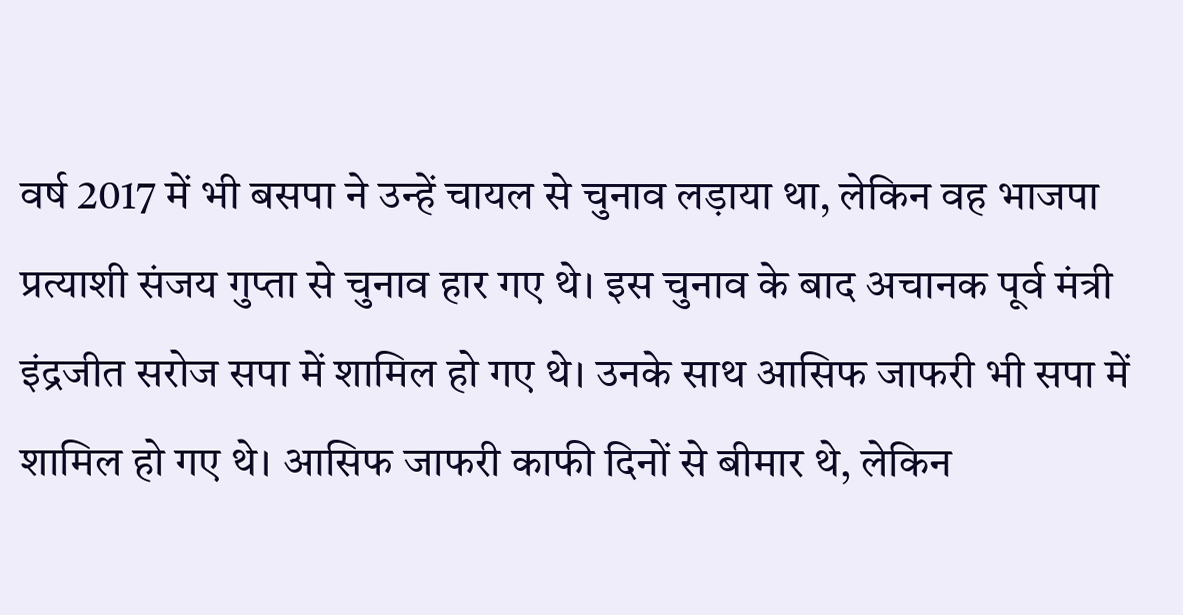वर्ष 2017 में भी बसपा ने उन्हें चायल से चुनाव लड़ाया था, लेकिन वह भाजपा प्रत्याशी संजय गुप्ता से चुनाव हार गए थे। इस चुनाव के बाद अचानक पूर्व मंत्री इंद्रजीत सरोज सपा में शामिल हो गए थे। उनके साथ आसिफ जाफरी भी सपा में शामिल हो गए थे। आसिफ जाफरी काफी दिनों से बीमार थे, लेकिन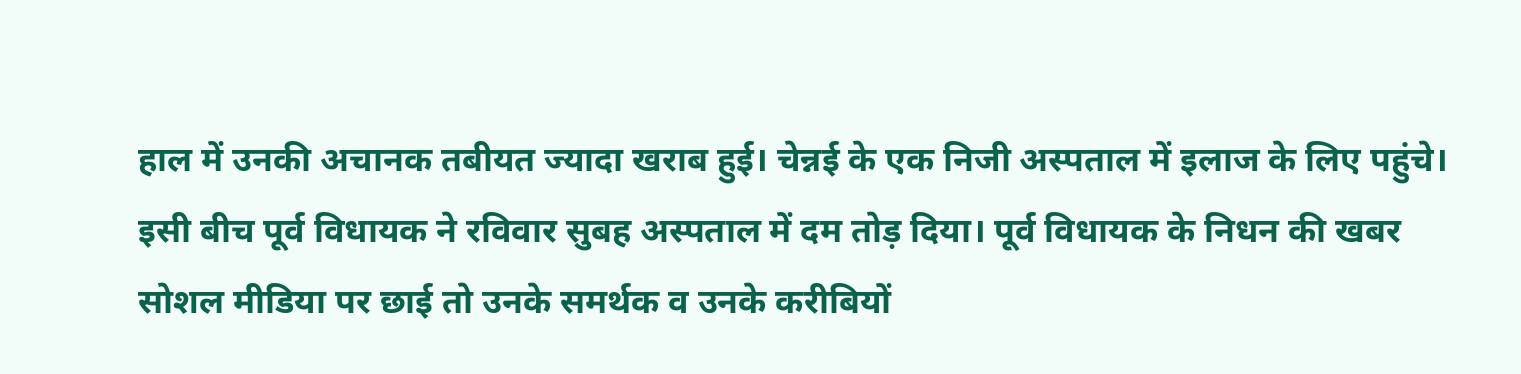हाल में उनकी अचानक तबीयत ज्यादा खराब हुई। चेन्नई के एक निजी अस्पताल में इलाज के लिए पहुंचे। इसी बीच पूर्व विधायक ने रविवार सुबह अस्पताल में दम तोड़ दिया। पूर्व विधायक के निधन की खबर सोशल मीडिया पर छाई तो उनके समर्थक व उनके करीबियों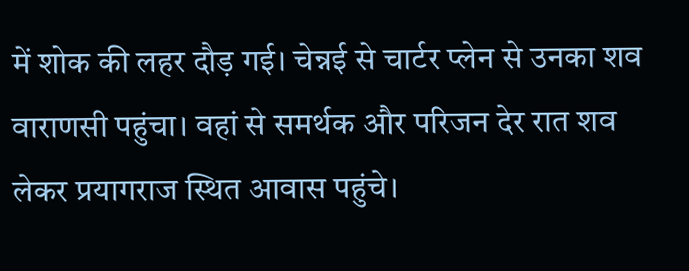में शोक की लहर दौड़ गई। चेन्नई से चार्टर प्लेन से उनका शव वाराणसी पहुंचा। वहां से समर्थक और परिजन देर रात शव लेकर प्रयागराज स्थित आवास पहुंचे।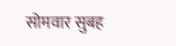सोमवार सुबह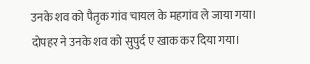उनके शव को पैतृक गांव चायल के महगांव ले जाया गया। दोपहर ने उनके शव को सुपुर्द ए खाक कर दिया गया।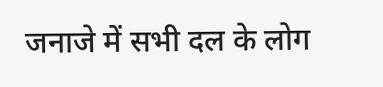जनाजे में सभी दल के लोग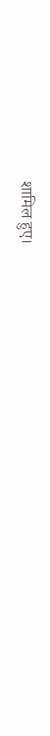शामिल हुए।